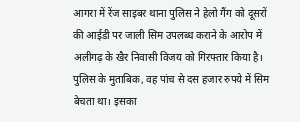आगरा में रेंज साइबर थाना पुलिस ने हेलो गैंग को दूसरों की आईडी पर जाली सिम उपलब्ध कराने के आरोप में अलीगढ़ के खैर निवासी विजय को गिरफ्तार किया है। पुलिस के मुताबिक, वह पांच से दस हजार रुपये में सिम बेचता था। इसका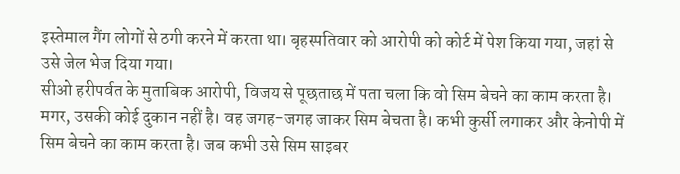इस्तेमाल गैंग लोगों से ठगी करने में करता था। बृहस्पतिवार को आरोपी को कोर्ट में पेश किया गया, जहां से उसे जेल भेज दिया गया।
सीओ हरीपर्वत के मुताबिक आरोपी, विजय से पूछताछ में पता चला कि वो सिम बेचने का काम करता है। मगर, उसकी कोई दुकान नहीं है। वह जगह-जगह जाकर सिम बेचता है। कभी कुर्सी लगाकर और केनोपी में सिम बेचने का काम करता है। जब कभी उसे सिम साइबर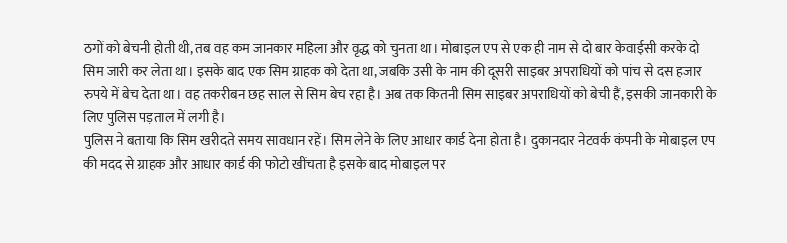ठगों को बेचनी होती थी, तब वह कम जानकार महिला और वृद्ध को चुनता था। मोबाइल एप से एक ही नाम से दो बार केवाईसी करके दो सिम जारी कर लेता था। इसके बाद एक सिम ग्राहक को देता था, जबकि उसी के नाम की दूसरी साइबर अपराधियों को पांच से दस हजार रुपये में बेच देता था। वह तकरीबन छह साल से सिम बेच रहा है। अब तक कितनी सिम साइबर अपराधियों को बेची हैं, इसकी जानकारी के लिए पुलिस पड़ताल में लगी है।
पुलिस ने बताया कि सिम खरीदते समय सावधान रहें। सिम लेने के लिए आधार कार्ड देना होता है। दुकानदार नेटवर्क कंपनी के मोबाइल एप की मदद से ग्राहक और आधार कार्ड की फोटो खींचता है इसके बाद मोबाइल पर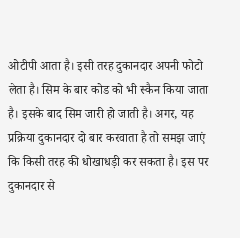ओटीपी आता है। इसी तरह दुकानदार अपनी फोटो लेता है। सिम के बार कोड को भी स्कैन किया जाता है। इसके बाद सिम जारी हो जाती है। अगर, यह प्रक्रिया दुकानदार दो बार करवाता है तो समझ जाएं कि किसी तरह की धोखाधड़ी कर सकता है। इस पर दुकानदार से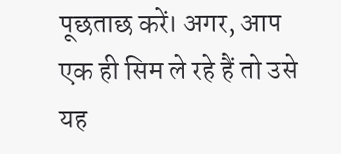पूछताछ करें। अगर, आप एक ही सिम ले रहे हैं तो उसे यह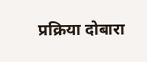प्रक्रिया दोबारा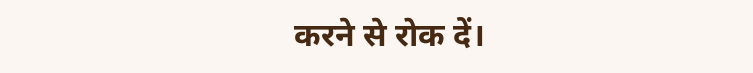करने से रोक दें।